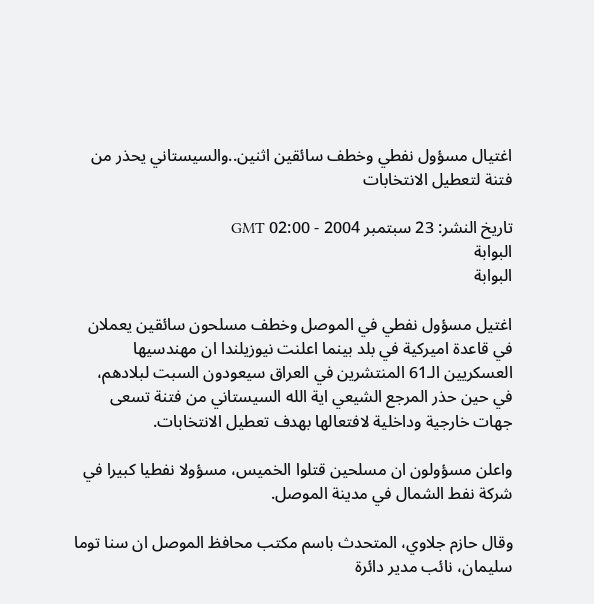اغتيال مسؤول نفطي وخطف سائقين اثنين..والسيستاني يحذر من فتنة لتعطيل الانتخابات

تاريخ النشر: 23 سبتمبر 2004 - 02:00 GMT
البوابة
البوابة

اغتيل مسؤول نفطي في الموصل وخطف مسلحون سائقين يعملان في قاعدة اميركية في بلد بينما اعلنت نيوزيلندا ان مهندسيها العسكريين الـ61 المنتشرين في العراق سيعودون السبت لبلادهم، في حين حذر المرجع الشيعي اية الله السيستاني من فتنة تسعى جهات خارجية وداخلية لافتعالها بهدف تعطيل الانتخابات.

واعلن مسؤولون ان مسلحين قتلوا الخميس، مسؤولا نفطيا كبيرا في شركة نفط الشمال في مدينة الموصل.

وقال حازم جلاوي، المتحدث باسم مكتب محافظ الموصل ان سنا توما سليمان، نائب مدير دائرة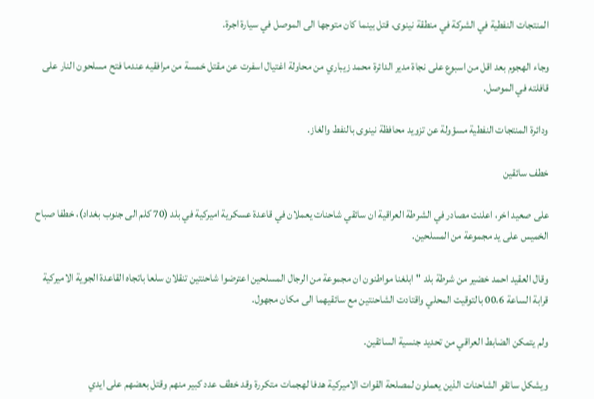المنتجات النفطية في الشركة في منطقة نينوى، قتل بينما كان متوجها الى الموصل في سيارة اجرة.

وجاء الهجوم بعد اقل من اسبوع على نجاة مدير الدائرة محمد زيباري من محاولة اغتيال اسفرت عن مقتل خمسة من مرافقيه عندما فتح مسلحون النار على قافلته في الموصل.

ودائرة المنتجات النفطية مسؤولة عن تزويد محافظة نينوى بالنفط والغاز.

خطف سائقين

على صعيد اخر، اعلنت مصادر في الشرطة العراقية ان سائقي شاحنات يعملان في قاعدة عسكرية اميركية في بلد (70 كلم الى جنوب بغداد)، خطفا صباح الخميس على يد مجموعة من المسلحين.

وقال العقيد احمد خضير من شرطة بلد "ابلغنا مواطنون ان مجموعة من الرجال المسلحين اعترضوا شاحنتين تنقلان سلعا باتجاه القاعدة الجوية الاميركية قرابة الساعة 00،6 بالتوقيت المحلي واقتادت الشاحنتين مع سائقيهما الى مكان مجهول.

ولم يتمكن الضابط العراقي من تحديد جنسية السائقين.

ويشكل سائقو الشاحنات الذين يعملون لمصلحة القوات الاميركية هدفا لهجمات متكررة وقد خطف عدد كبير منهم وقتل بعضهم على ايدي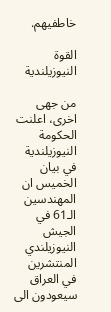خاطفيهم.

القوة النيوزيلندية

من جهى اخرى، اعلنت الحكومة النيوزيلندية في بيان الخميس ان المهندسين الـ61 في الجيش النيوزيلندي المنتشرين في العراق سيعودون الى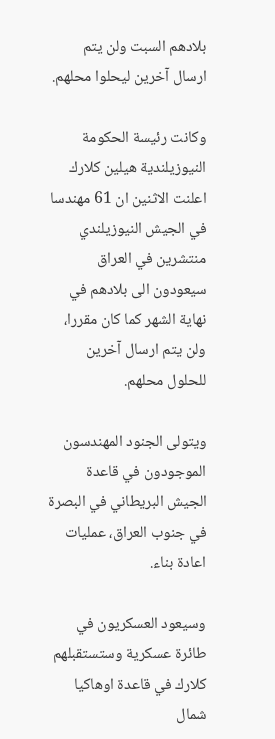بلادهم السبت ولن يتم ارسال آخرين ليحلوا محلهم.

وكانت رئيسة الحكومة النيوزيلندية هيلين كلارك اعلنت الاثنين ان 61 مهندسا في الجيش النيوزيلندي منتشرين في العراق سيعودون الى بلادهم في نهاية الشهر كما كان مقررا، ولن يتم ارسال آخرين للحلول محلهم.

ويتولى الجنود المهندسون الموجودون في قاعدة الجيش البريطاني في البصرة في جنوب العراق، عمليات اعادة بناء.

وسيعود العسكريون في طائرة عسكرية وستستقبلهم كلارك في قاعدة اوهاكيا شمال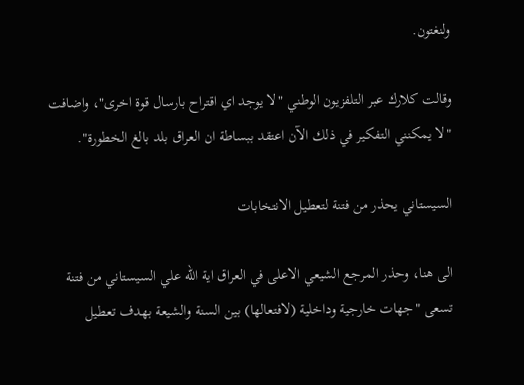ولنغتون.

وقالت كلارك عبر التلفزيون الوطني "لا يوجد اي اقتراح بارسال قوة اخرى"، واضافت "لا يمكنني التفكير في ذلك الآن اعتقد ببساطة ان العراق بلد بالغ الخطورة".

السيستاني يحذر من فتنة لتعطيل الانتخابات

الى هنا، وحذر المرجع الشيعي الاعلى في العراق اية الله علي السيستاني من فتنة تسعى "جهات خارجية وداخلية (لافتعالها) بين السنة والشيعة بهدف تعطيل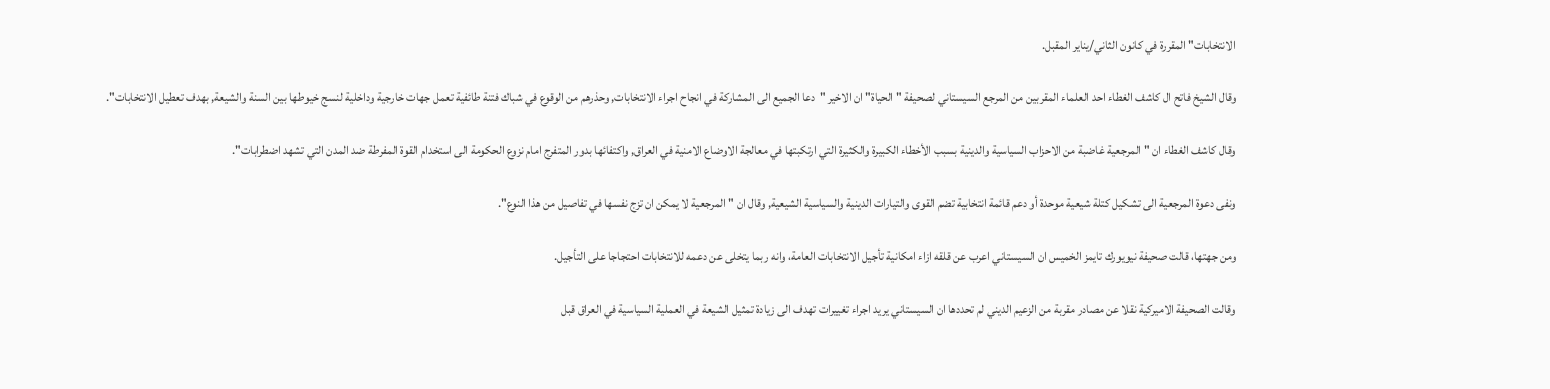الانتخابات" المقررة في كانون الثاني/يناير المقبل.

وقال الشيخ فاتح ال كاشف الغطاء احد العلماء المقربين من المرجع السيستاني لصحيفة "الحياة" ان الاخير "دعا الجميع الى المشاركة في انجاح اجراء الانتخابات, وحذرهم من الوقوع في شباك فتنة طائفية تعمل جهات خارجية وداخلية لنسج خيوطها بين السنة والشيعة, بهدف تعطيل الانتخابات".

وقال كاشف الغطاء ان "المرجعية غاضبة من الاحزاب السياسية والدينية بسبب الأخطاء الكبيرة والكثيرة التي ارتكبتها في معالجة الاوضاع الامنية في العراق, واكتفائها بدور المتفرج امام نزوع الحكومة الى استخدام القوة المفرطة ضد المدن التي تشهد اضطرابات".

ونفى دعوة المرجعية الى تشكيل كتلة شيعية موحدة أو دعم قائمة انتخابية تضم القوى والتيارات الدينية والسياسية الشيعية, وقال ان "المرجعية لا يمكن ان تزج نفسها في تفاصيل من هذا النوع".

ومن جهتها، قالت صحيفة نيويورك تايمز الخميس ان السيستاني اعرب عن قلقه ازاء امكانية تأجيل الانتخابات العامة، وانه ربما يتخلى عن دعمه للانتخابات احتجاجا على التأجيل.

وقالت الصحيفة الاميركية نقلا عن مصادر مقربة من الزعيم الديني لم تحددها ان السيستاني يريد اجراء تغييرات تهدف الى زيادة تمثيل الشيعة في العملية السياسية في العراق قبل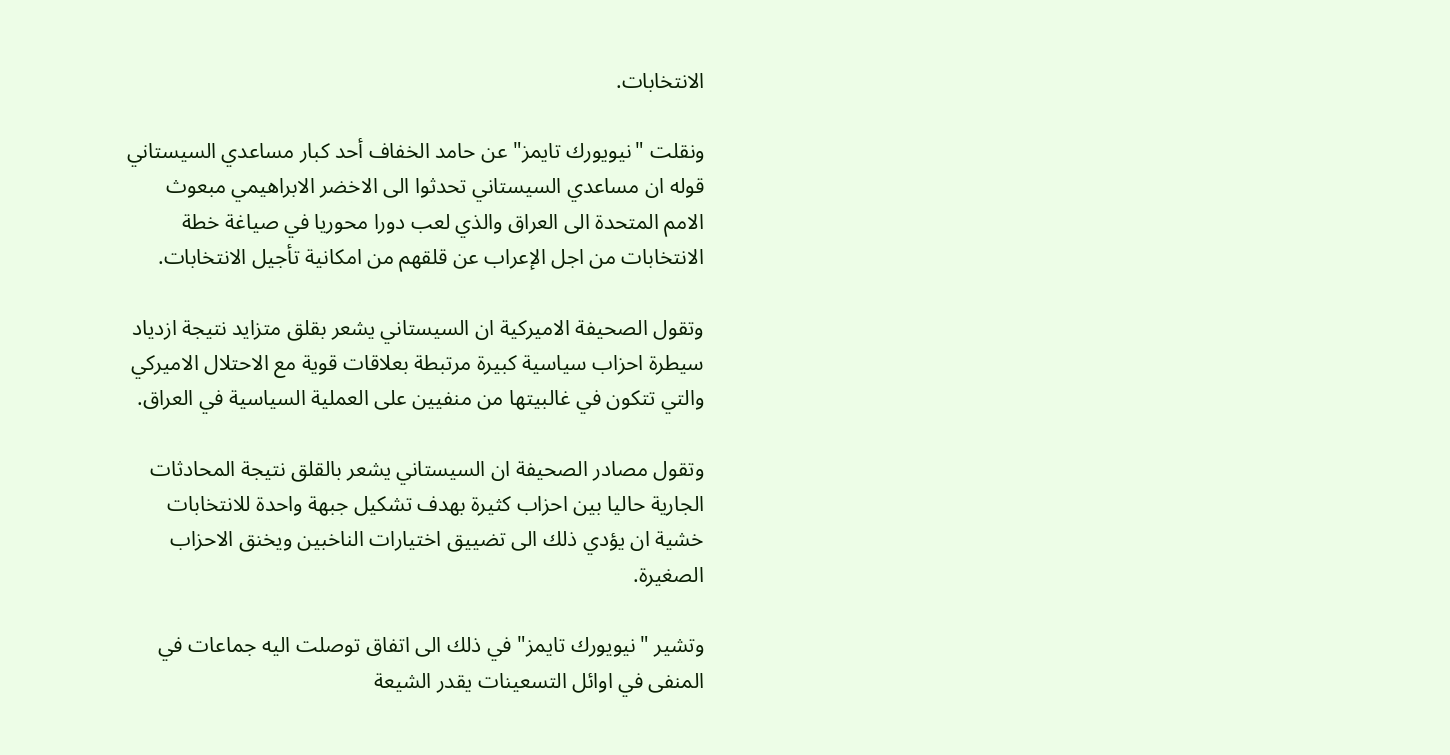الانتخابات.

ونقلت "نيويورك تايمز" عن حامد الخفاف أحد كبار مساعدي السيستاني قوله ان مساعدي السيستاني تحدثوا الى الاخضر الابراهيمي مبعوث الامم المتحدة الى العراق والذي لعب دورا محوريا في صياغة خطة الانتخابات من اجل الإعراب عن قلقهم من امكانية تأجيل الانتخابات.

وتقول الصحيفة الاميركية ان السيستاني يشعر بقلق متزايد نتيجة ازدياد سيطرة احزاب سياسية كبيرة مرتبطة بعلاقات قوية مع الاحتلال الاميركي والتي تتكون في غالبيتها من منفيين على العملية السياسية في العراق.

وتقول مصادر الصحيفة ان السيستاني يشعر بالقلق نتيجة المحادثات الجارية حاليا بين احزاب كثيرة بهدف تشكيل جبهة واحدة للانتخابات خشية ان يؤدي ذلك الى تضييق اختيارات الناخبين ويخنق الاحزاب الصغيرة.

وتشير "نيويورك تايمز" في ذلك الى اتفاق توصلت اليه جماعات في المنفى في اوائل التسعينات يقدر الشيعة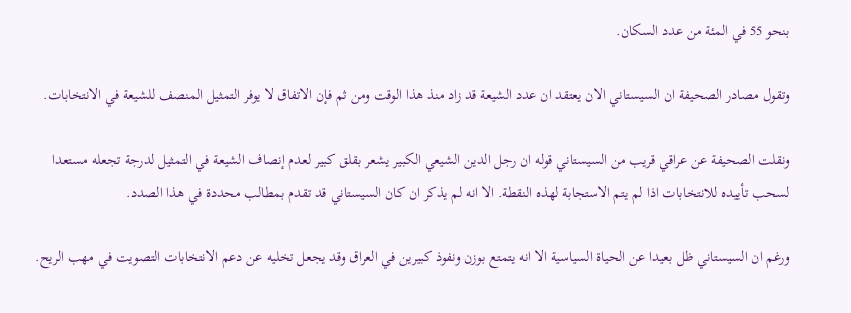بنحو 55 في المئة من عدد السكان.

وتقول مصادر الصحيفة ان السيستاني الان يعتقد ان عدد الشيعة قد زاد منذ هذا الوقت ومن ثم فإن الاتفاق لا يوفر التمثيل المنصف للشيعة في الانتخابات.

ونقلت الصحيفة عن عراقي قريب من السيستاني قوله ان رجل الدين الشيعي الكبير يشعر بقلق كبير لعدم إنصاف الشيعة في التمثيل لدرجة تجعله مستعدا لسحب تأييده للانتخابات اذا لم يتم الاستجابة لهذه النقطة. الا انه لم يذكر ان كان السيستاني قد تقدم بمطالب محددة في هذا الصدد.

ورغم ان السيستاني ظل بعيدا عن الحياة السياسية الا انه يتمتع بوزن ونفوذ كبيرين في العراق وقد يجعل تخليه عن دعم الانتخابات التصويت في مهب الريح.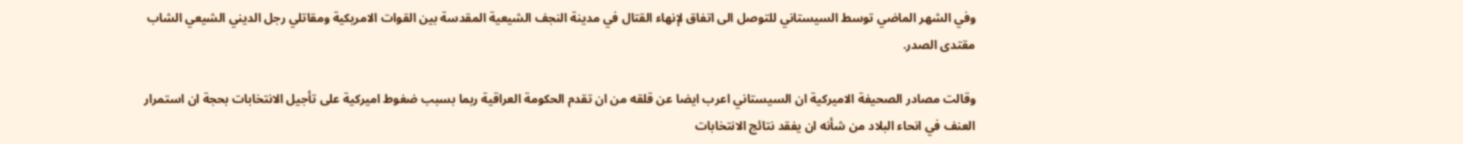وفي الشهر الماضي توسط السيستاني للتوصل الى اتفاق لإنهاء القتال في مدينة النجف الشيعية المقدسة بين القوات الامريكية ومقاتلي رجل الديني الشيعي الشاب مقتدى الصدر.

وقالت مصادر الصحيفة الاميركية ان السيستاني اعرب ايضا عن قلقه من ان تقدم الحكومة العراقية ربما بسبب ضغوط اميركية على تأجيل الانتخابات بحجة ان استمرار العنف في انحاء البلاد من شأنه ان يفقد نتائج الانتخابات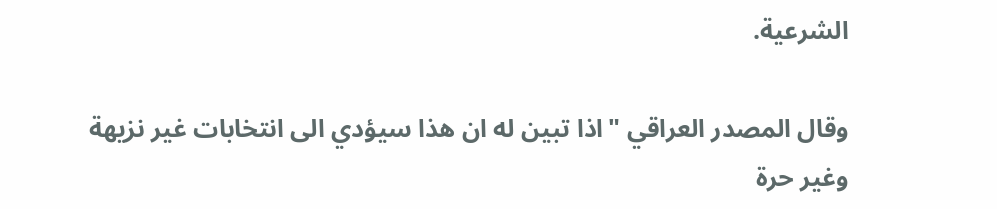الشرعية.

وقال المصدر العراقي "اذا تبين له ان هذا سيؤدي الى انتخابات غير نزيهة وغير حرة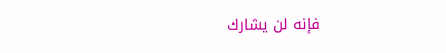فإنه لن يشارك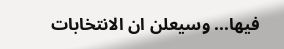فيها... وسيعلن ان الانتخابات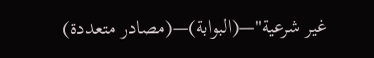غير شرعية"—(البوابة)—(مصادر متعددة)